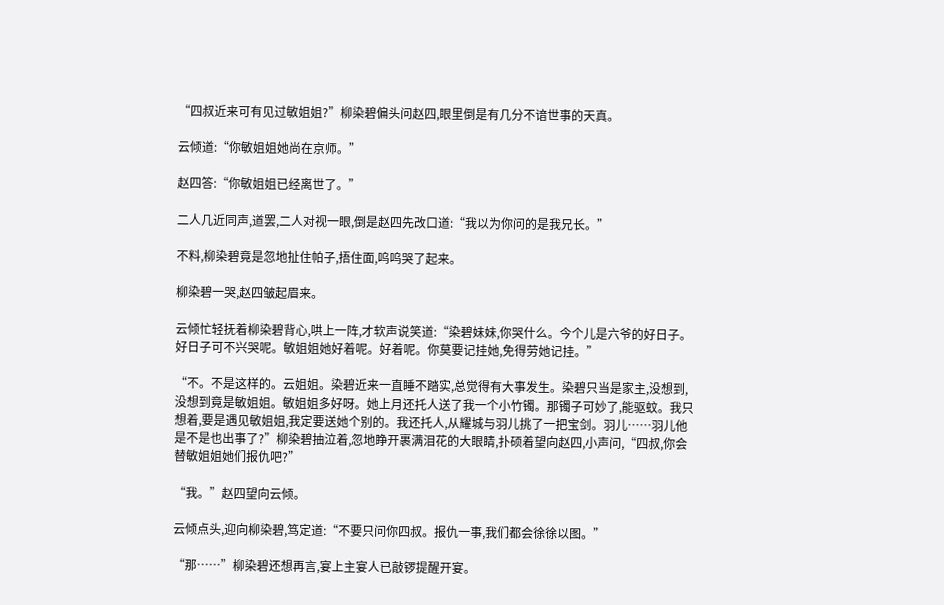“四叔近来可有见过敏姐姐?”柳染碧偏头问赵四,眼里倒是有几分不谙世事的天真。

云倾道:“你敏姐姐她尚在京师。”

赵四答:“你敏姐姐已经离世了。”

二人几近同声,道罢,二人对视一眼,倒是赵四先改口道:“我以为你问的是我兄长。”

不料,柳染碧竟是忽地扯住帕子,捂住面,呜呜哭了起来。

柳染碧一哭,赵四皱起眉来。

云倾忙轻抚着柳染碧背心,哄上一阵,才软声说笑道:“染碧妹妹,你哭什么。今个儿是六爷的好日子。好日子可不兴哭呢。敏姐姐她好着呢。好着呢。你莫要记挂她,免得劳她记挂。”

“不。不是这样的。云姐姐。染碧近来一直睡不踏实,总觉得有大事发生。染碧只当是家主,没想到,没想到竟是敏姐姐。敏姐姐多好呀。她上月还托人送了我一个小竹镯。那镯子可妙了,能驱蚊。我只想着,要是遇见敏姐姐,我定要送她个别的。我还托人,从耀城与羽儿挑了一把宝剑。羽儿……羽儿他是不是也出事了?”柳染碧抽泣着,忽地睁开裹满泪花的大眼睛,扑硕着望向赵四,小声问,“四叔,你会替敏姐姐她们报仇吧?”

“我。”赵四望向云倾。

云倾点头,迎向柳染碧,笃定道:“不要只问你四叔。报仇一事,我们都会徐徐以图。”

“那……”柳染碧还想再言,宴上主宴人已敲锣提醒开宴。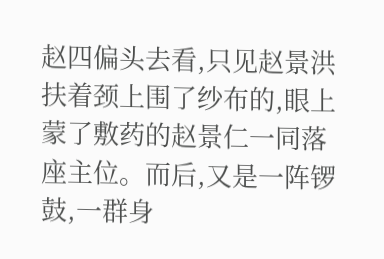赵四偏头去看,只见赵景洪扶着颈上围了纱布的,眼上蒙了敷药的赵景仁一同落座主位。而后,又是一阵锣鼓,一群身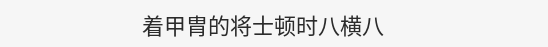着甲胄的将士顿时八横八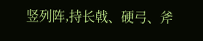竖列阵,持长戟、硬弓、斧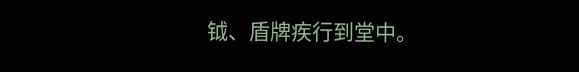钺、盾牌疾行到堂中。